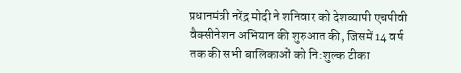प्रधानमंत्री नरेंद्र मोदी ने शनिवार को देशव्यापी एचपीवी वैक्सीनेशन अभियान की शुरुआत की, जिसमें 14 वर्ष तक की सभी बालिकाओं को नि:शुल्क टीका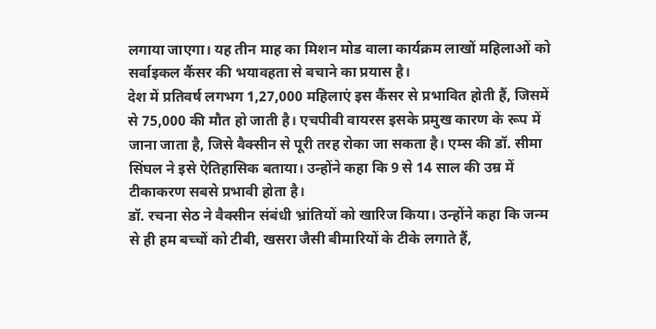लगाया जाएगा। यह तीन माह का मिशन मोड वाला कार्यक्रम लाखों महिलाओं को सर्वाइकल कैंसर की भयावहता से बचाने का प्रयास है।
देश में प्रतिवर्ष लगभग 1,27,000 महिलाएं इस कैंसर से प्रभावित होती हैं, जिसमें से 75,000 की मौत हो जाती है। एचपीवी वायरस इसके प्रमुख कारण के रूप में जाना जाता है, जिसे वैक्सीन से पूरी तरह रोका जा सकता है। एम्स की डॉ. सीमा सिंघल ने इसे ऐतिहासिक बताया। उन्होंने कहा कि 9 से 14 साल की उम्र में टीकाकरण सबसे प्रभावी होता है।
डॉ. रचना सेठ ने वैक्सीन संबंधी भ्रांतियों को खारिज किया। उन्होंने कहा कि जन्म से ही हम बच्चों को टीबी, खसरा जैसी बीमारियों के टीके लगाते हैं,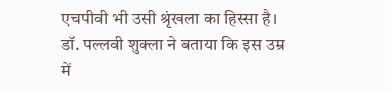एचपीवी भी उसी श्रृंखला का हिस्सा है। डॉ. पल्लवी शुक्ला ने बताया कि इस उम्र में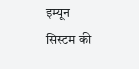इम्यून सिस्टम की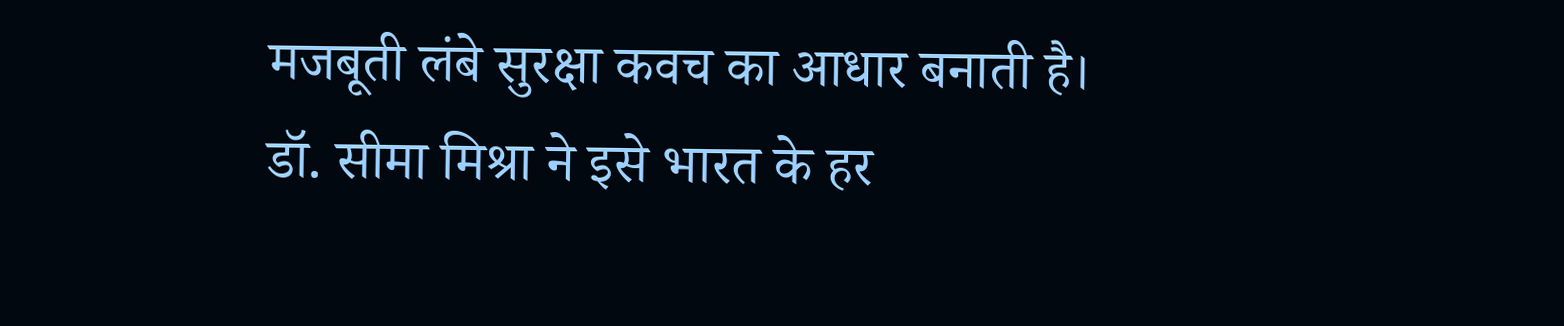मजबूती लंबे सुरक्षा कवच का आधार बनाती है।
डॉ. सीमा मिश्रा ने इसे भारत के हर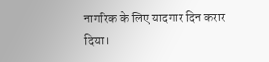नागरिक के लिए यादगार दिन करार दिया।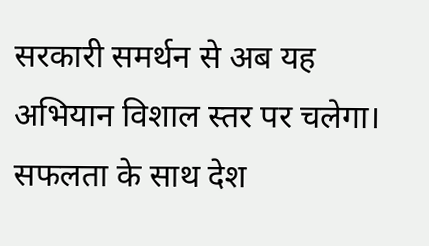सरकारी समर्थन से अब यह अभियान विशाल स्तर पर चलेगा। सफलता के साथ देश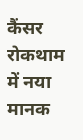कैंसर रोकथाम में नया मानक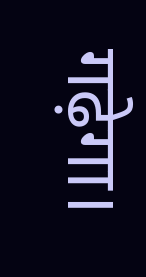गढ़ेगा।